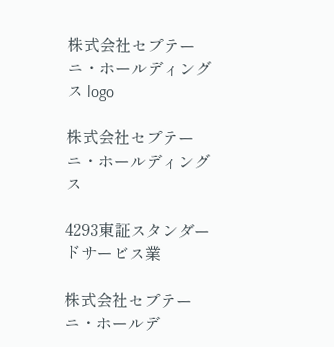株式会社セプテーニ・ホールディングス logo

株式会社セプテーニ・ホールディングス

4293東証スタンダードサービス業

株式会社セプテーニ・ホールデ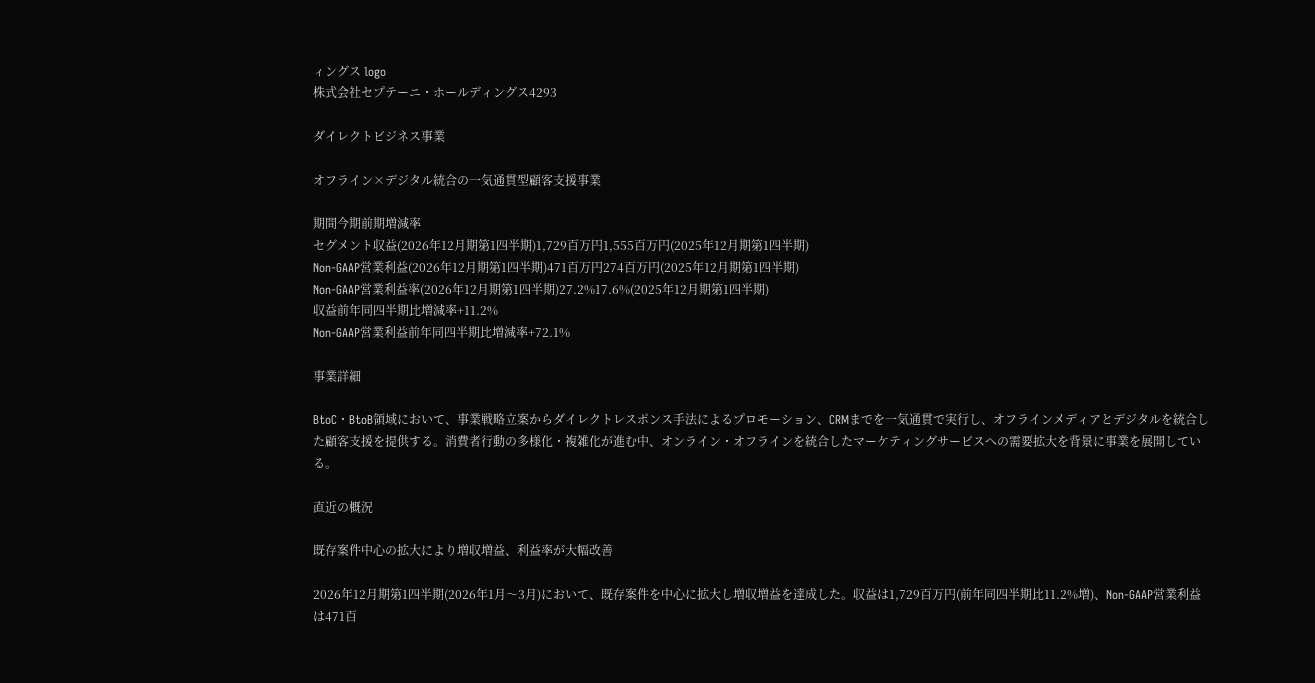ィングス logo
株式会社セプテーニ・ホールディングス4293

ダイレクトビジネス事業

オフライン×デジタル統合の一気通貫型顧客支援事業

期間今期前期増減率
セグメント収益(2026年12月期第1四半期)1,729百万円1,555百万円(2025年12月期第1四半期)
Non-GAAP営業利益(2026年12月期第1四半期)471百万円274百万円(2025年12月期第1四半期)
Non-GAAP営業利益率(2026年12月期第1四半期)27.2%17.6%(2025年12月期第1四半期)
収益前年同四半期比増減率+11.2%
Non-GAAP営業利益前年同四半期比増減率+72.1%

事業詳細

BtoC・BtoB領域において、事業戦略立案からダイレクトレスポンス手法によるプロモーション、CRMまでを一気通貫で実行し、オフラインメディアとデジタルを統合した顧客支援を提供する。消費者行動の多様化・複雑化が進む中、オンライン・オフラインを統合したマーケティングサービスへの需要拡大を背景に事業を展開している。

直近の概況

既存案件中心の拡大により増収増益、利益率が大幅改善

2026年12月期第1四半期(2026年1月〜3月)において、既存案件を中心に拡大し増収増益を達成した。収益は1,729百万円(前年同四半期比11.2%増)、Non-GAAP営業利益は471百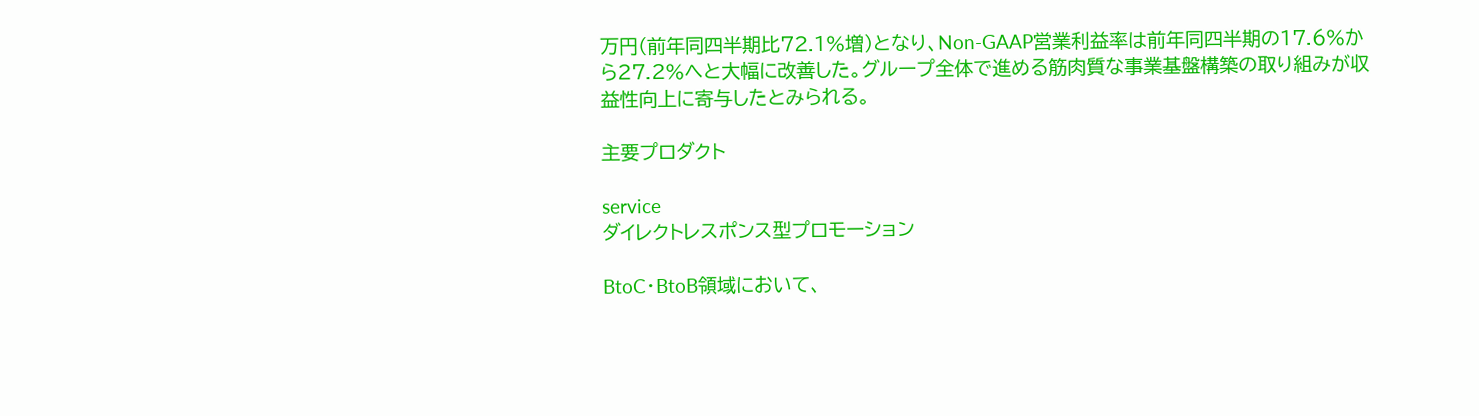万円(前年同四半期比72.1%増)となり、Non-GAAP営業利益率は前年同四半期の17.6%から27.2%へと大幅に改善した。グループ全体で進める筋肉質な事業基盤構築の取り組みが収益性向上に寄与したとみられる。

主要プロダクト

service
ダイレクトレスポンス型プロモーション

BtoC・BtoB領域において、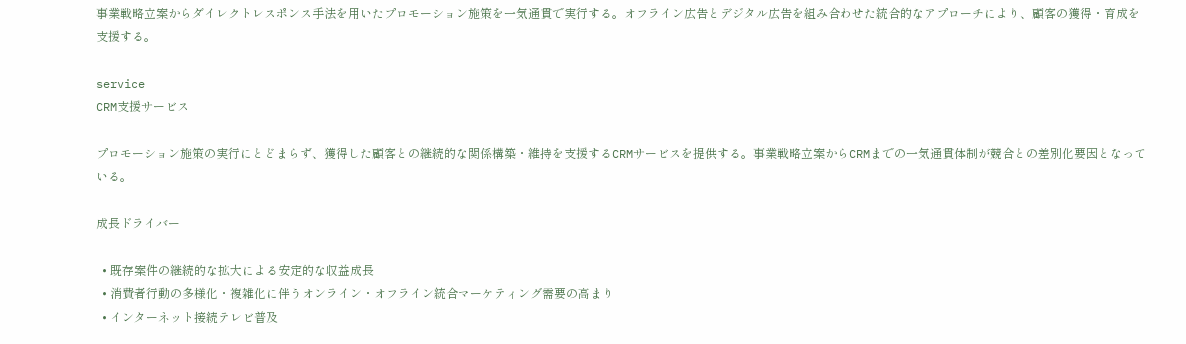事業戦略立案からダイレクトレスポンス手法を用いたプロモーション施策を一気通貫で実行する。オフライン広告とデジタル広告を組み合わせた統合的なアプローチにより、顧客の獲得・育成を支援する。

service
CRM支援サービス

プロモーション施策の実行にとどまらず、獲得した顧客との継続的な関係構築・維持を支援するCRMサービスを提供する。事業戦略立案からCRMまでの一気通貫体制が競合との差別化要因となっている。

成長ドライバー

  • 既存案件の継続的な拡大による安定的な収益成長
  • 消費者行動の多様化・複雑化に伴うオンライン・オフライン統合マーケティング需要の高まり
  • インターネット接続テレビ普及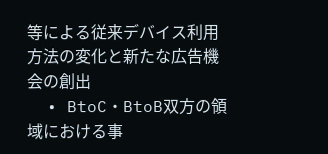等による従来デバイス利用方法の変化と新たな広告機会の創出
  • BtoC・BtoB双方の領域における事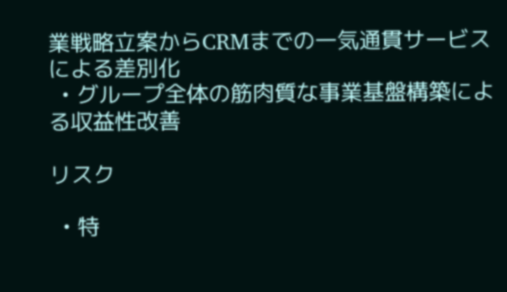業戦略立案からCRMまでの一気通貫サービスによる差別化
  • グループ全体の筋肉質な事業基盤構築による収益性改善

リスク

  • 特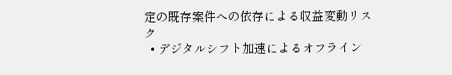定の既存案件への依存による収益変動リスク
  • デジタルシフト加速によるオフライン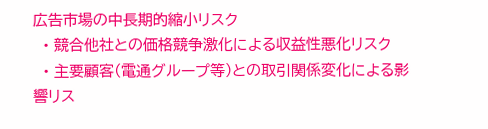広告市場の中長期的縮小リスク
  • 競合他社との価格競争激化による収益性悪化リスク
  • 主要顧客(電通グループ等)との取引関係変化による影響リス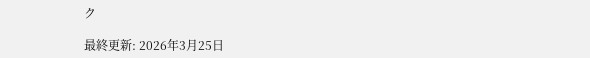ク

最終更新: 2026年3月25日